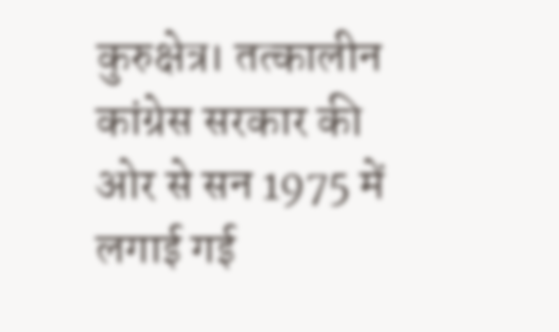कुरुक्षेत्र। तत्कालीन कांग्रेस सरकार की ओर से सन 1975 में लगाई गई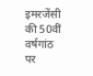इमरजेंसी की 50वीं वर्षगांठ पर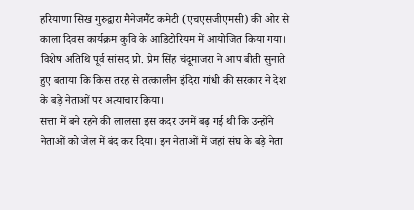हरियाणा सिख गुरुद्वारा मैनेजमैंट कमेटी (एचएसजीएमसी) की ओर से काला दिवस कार्यक्रम कुवि के आडिटोरियम में आयोजित किया गया। विशेष अतिथि पूर्व सांसद प्रो. प्रेम सिंह चंदूमाजरा ने आप बीती सुनाते हुए बताया कि किस तरह से तत्कालीन इंदिरा गांधी की सरकार ने देश के बड़े नेताओं पर अत्याचार किया।
सत्ता में बने रहने की लालसा इस कदर उनमें बढ़ गई थी कि उन्होंने नेताओं को जेल में बंद कर दिया। इन नेताओं में जहां संघ के बड़े नेता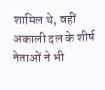शामिल थे, वहीं अकाली दल के शीर्ष नेताओं ने भी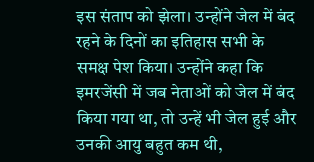इस संताप को झेला। उन्होंने जेल में बंद रहने के दिनों का इतिहास सभी के समक्ष पेश किया। उन्होंने कहा कि इमरजेंसी में जब नेताओं को जेल में बंद किया गया था, तो उन्हें भी जेल हुई और उनकी आयु बहुत कम थी,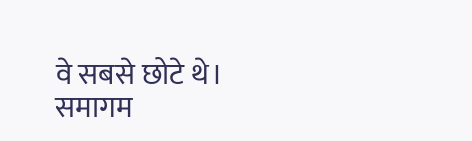वे सबसे छोटे थे।
समागम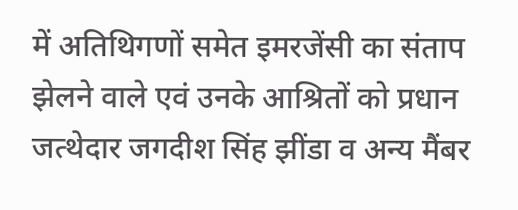में अतिथिगणों समेत इमरजेंसी का संताप झेलने वाले एवं उनके आश्रितों को प्रधान जत्थेदार जगदीश सिंह झींडा व अन्य मैंबर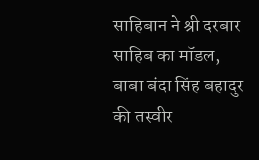साहिबान ने श्री दरबार साहिब का मॉडल, बाबा बंदा सिंह बहादुर की तस्वीर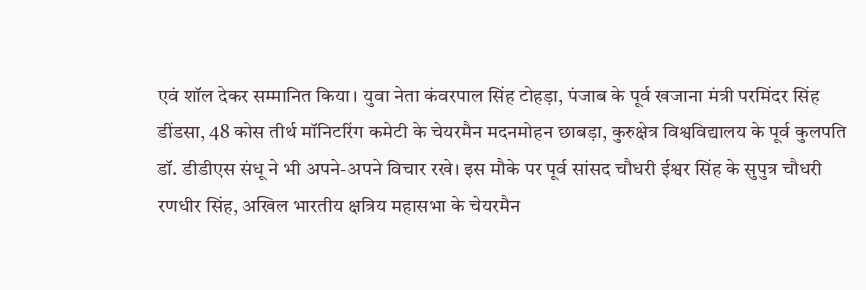एवं शॉल देकर सम्मानित किया। युवा नेता कंवरपाल सिंह टोहड़ा, पंजाब के पूर्व खजाना मंत्री परमिंदर सिंह डींडसा, 48 कोस तीर्थ मॉनिटरिंग कमेटी के चेयरमैन मदनमोहन छाबड़ा, कुरुक्षेत्र विश्वविद्यालय के पूर्व कुलपति डॉ. डीडीएस संधू ने भी अपने-अपने विचार रखे। इस मौके पर पूर्व सांसद चौधरी ईश्वर सिंह के सुपुत्र चौधरी रणधीर सिंह, अखिल भारतीय क्षत्रिय महासभा के चेयरमैन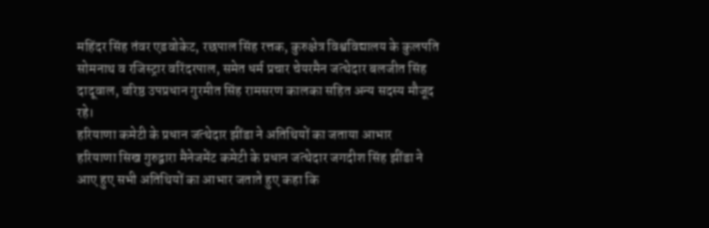महिंदर सिंह तंवर एडवोकेट, रछपाल सिंह रत्तक, कुरुक्षेत्र विश्वविद्यालय के कुलपति सोमनाथ व रजिस्ट्रार वरिंदरपाल, समेत धर्म प्रचार चेयरमैन जत्थेदार बलजीत सिंह दादूवाल, वरिष्ठ उपप्रधान गुरमीत सिंह रामसरण कालका सहित अन्य सदस्य मौजूद रहे।
हरियाणा कमेटी के प्रधान जत्थेदार झींडा ने अतिथियों का जताया आभार
हरियाणा सिख गुरुद्वारा मैनेजमेंट कमेटी के प्रधान जत्थेदार जगदीश सिंह झींडा ने आए हुए सभी अतिथियों का आभार जताते हुए कहा कि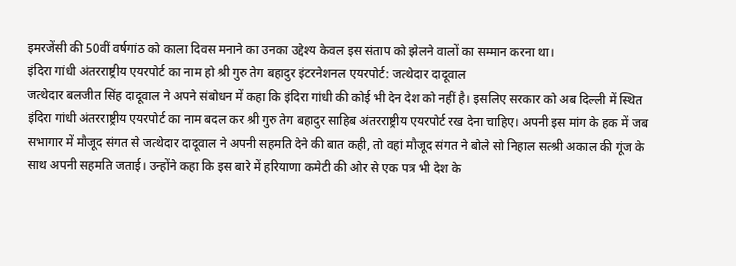इमरजेंसी की 50वीं वर्षगांठ को काला दिवस मनाने का उनका उद्देश्य केवल इस संताप को झेलने वालों का सम्मान करना था।
इंदिरा गांधी अंतरराष्ट्रीय एयरपोर्ट का नाम हो श्री गुरु तेग बहादुर इंटरनेशनल एयरपोर्ट: जत्थेदार दादूवाल
जत्थेदार बलजीत सिंह दादूवाल ने अपने संबोधन में कहा कि इंदिरा गांधी की कोई भी देन देश को नहीं है। इसलिए सरकार को अब दिल्ली में स्थित इंदिरा गांधी अंतरराष्ट्रीय एयरपोर्ट का नाम बदल कर श्री गुरु तेग बहादुर साहिब अंतरराष्ट्रीय एयरपोर्ट रख देना चाहिए। अपनी इस मांग के हक में जब सभागार में मौजूद संगत से जत्थेदार दादूवाल ने अपनी सहमति देने की बात कही, तो वहां मौजूद संगत ने बोले सो निहाल सत्श्री अकाल की गूंज के साथ अपनी सहमति जताई। उन्होंने कहा कि इस बारे में हरियाणा कमेटी की ओर से एक पत्र भी देश के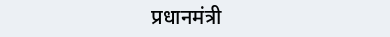प्रधानमंत्री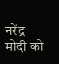नरेंद्र मोदी को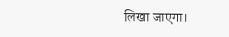लिखा जाएगा।